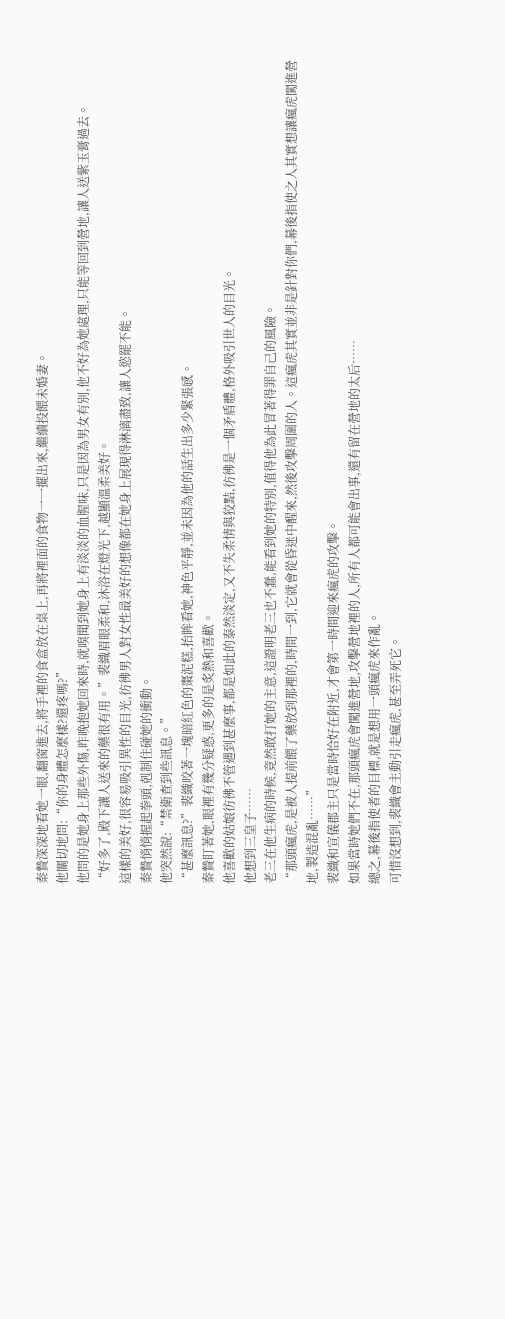秦贄深深地看她一眼,翻窗進去,將手裡的食盒放在桌上,再將裡面的食物一一擺出來,繼續投餵未婚妻。
他關切地問:“你的身體怎麼樣?還疼嗎?”
他問的是她身上那些外傷,昨晚抱她回來時,就嗅聞到她身上有淡淡的血腥味,只是因為男女有別,他不好為她處理,只能等回到營地,讓人送紫玉膏過去。
“好多了,殿下讓人送來的藥很有用。”裴織眉眼柔和,沐浴在燈光下,越顯溫柔美好。
這樣的美好,很容易吸引異性的目光,彷彿男人對女性最美好的想像都在她身上展現得淋漓盡致,讓人慾罷不能。
秦贄悄悄握起拳頭,剋制住碰她的衝動。
他突然說:“禁衛查到些訊息。”
“甚麼訊息?”裴織咬著一塊暗紅色的棗泥糕,抬眸看她,神色平靜,並未因為他的話生出多少緊張感。
秦贄盯著她,眼裡有幾分疑惑,更多的是炙熱和喜歡。
他喜歡的姑娘彷彿不管遇到甚麼事,都是如此的泰然淡定,又不失柔情與狡黠,彷彿是一個矛盾體,格外吸引世人的目光。
他想到三皇子……
老三在他生病的時候,竟然敢打她的主意,這證明老三也不蠢,能看到她的特別,值得他為此冒著得罪自己的風險。
“那頭瘋虎,是被人提前餵了藥放到那裡的,時間一到,它就會從昏迷中醒來,然後攻擊周圍的人。這瘋虎其實並非是針對你們,幕後指使之人其實想讓瘋虎闖進營地,製造混亂……”
裴織和宣儀郡主只是當時恰好在附近,才會第一時間迎來瘋虎的攻擊。
如果當時她們不在,那頭瘋虎會闖進營地,攻擊營地裡的人,所有人都可能會出事,還有留在營地的太后……
總之,幕後指使者的目標,就是想用一頭瘋虎來作亂。
可惜沒想到,裴織會主動引走瘋虎,甚至弄死它。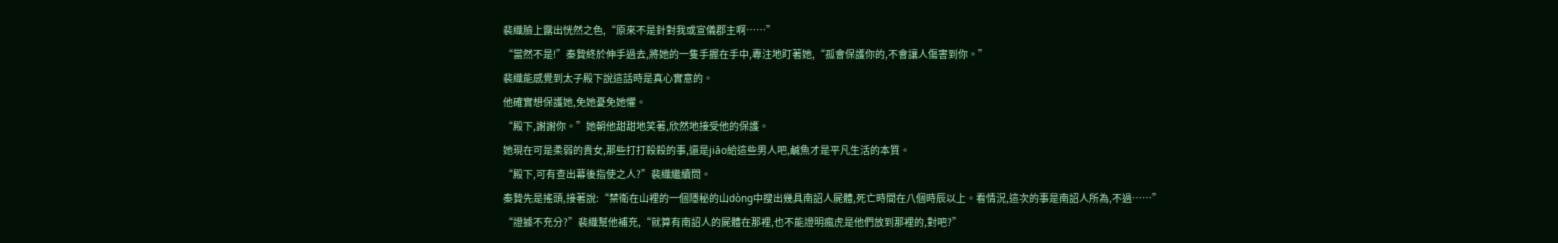裴織臉上露出恍然之色,“原來不是針對我或宣儀郡主啊……”
“當然不是!”秦贄終於伸手過去,將她的一隻手握在手中,專注地盯著她,“孤會保護你的,不會讓人傷害到你。”
裴織能感覺到太子殿下說這話時是真心實意的。
他確實想保護她,免她憂免她懼。
“殿下,謝謝你。”她朝他甜甜地笑著,欣然地接受他的保護。
她現在可是柔弱的貴女,那些打打殺殺的事,還是jiāo給這些男人吧,鹹魚才是平凡生活的本質。
“殿下,可有查出幕後指使之人?”裴織繼續問。
秦贄先是搖頭,接著說:“禁衛在山裡的一個隱秘的山dòng中搜出幾具南詔人屍體,死亡時間在八個時辰以上。看情況,這次的事是南詔人所為,不過……”
“證據不充分?”裴織幫他補充,“就算有南詔人的屍體在那裡,也不能證明瘋虎是他們放到那裡的,對吧?”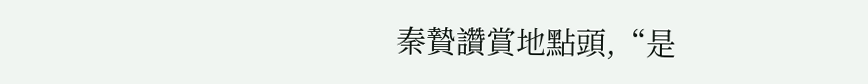秦贄讚賞地點頭,“是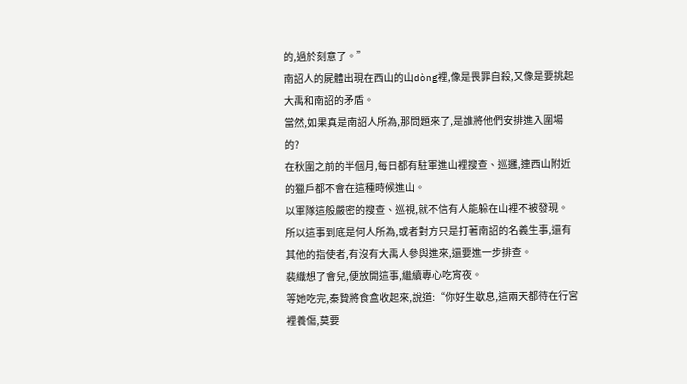的,過於刻意了。”
南詔人的屍體出現在西山的山dòng裡,像是畏罪自殺,又像是要挑起大禹和南詔的矛盾。
當然,如果真是南詔人所為,那問題來了,是誰將他們安排進入圍場的?
在秋圍之前的半個月,每日都有駐軍進山裡搜查、巡邏,連西山附近的獵戶都不會在這種時候進山。
以軍隊這般嚴密的搜查、巡視,就不信有人能躲在山裡不被發現。
所以這事到底是何人所為,或者對方只是打著南詔的名義生事,還有其他的指使者,有沒有大禹人參與進來,還要進一步排查。
裴織想了會兒,便放開這事,繼續專心吃宵夜。
等她吃完,秦贄將食盒收起來,說道:“你好生歇息,這兩天都待在行宮裡養傷,莫要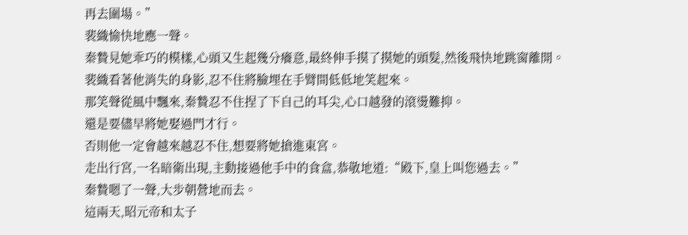再去圍場。”
裴織愉快地應一聲。
秦贄見她乖巧的模樣,心頭又生起幾分癢意,最終伸手摸了摸她的頭髮,然後飛快地跳窗離開。
裴織看著他消失的身影,忍不住將臉埋在手臂間低低地笑起來。
那笑聲從風中飄來,秦贄忍不住捏了下自己的耳尖,心口越發的滾燙難抑。
還是要儘早將她娶過門才行。
否則他一定會越來越忍不住,想要將她搶進東宮。
走出行宮,一名暗衛出現,主動接過他手中的食盒,恭敬地道:“殿下,皇上叫您過去。”
秦贄嗯了一聲,大步朝營地而去。
這兩天,昭元帝和太子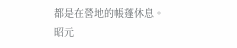都是在營地的帳蓬休息。
昭元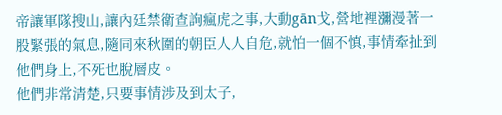帝讓軍隊搜山,讓內廷禁衛查詢瘋虎之事,大動gān戈,營地裡瀰漫著一股緊張的氣息,隨同來秋圍的朝臣人人自危,就怕一個不慎,事情牽扯到他們身上,不死也脫層皮。
他們非常清楚,只要事情涉及到太子,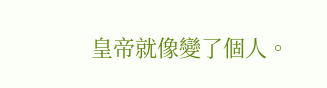皇帝就像變了個人。